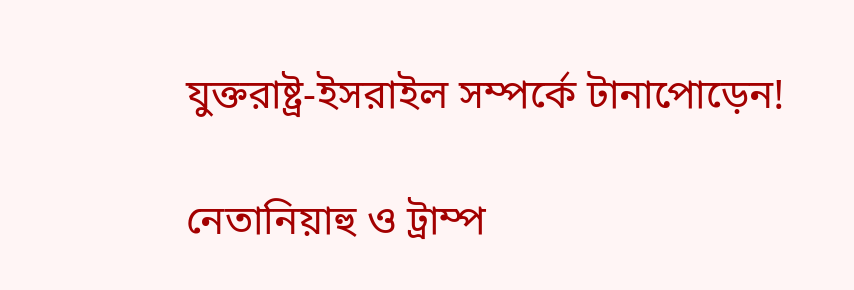যুক্তরাষ্ট্র-ইসরাইল সম্পর্কে টানাপোড়েন!

নেতানিয়াহু ও ট্রাম্প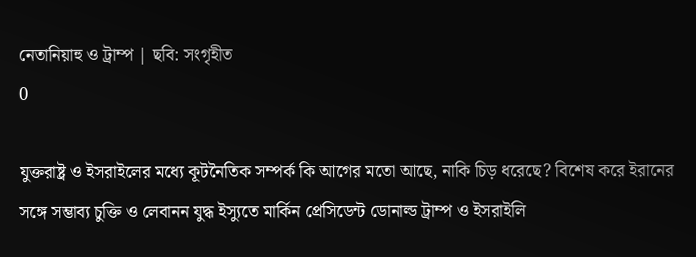নেতানিয়াহু ও ট্রাম্প | ছবি: সংগৃহীত
0

যুক্তরাষ্ট্র ও ইসরাইলের মধ্যে কূটনৈতিক সম্পর্ক কি আগের মতো আছে, নাকি চিড় ধরেছে? বিশেষ করে ইরানের সঙ্গে সম্ভাব্য চুক্তি ও লেবানন যুদ্ধ ইস্যুতে মার্কিন প্রেসিডেন্ট ডোনাল্ড ট্রাম্প ও ইসরাইলি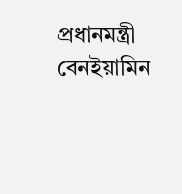প্রধানমন্ত্রী বেনইয়ামিন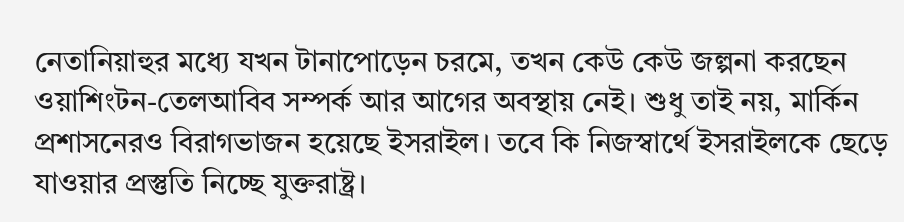নেতানিয়াহুর মধ্যে যখন টানাপোড়েন চরমে, তখন কেউ কেউ জল্পনা করছেন ওয়াশিংটন-তেলআবিব সম্পর্ক আর আগের অবস্থায় নেই। শুধু তাই নয়, মার্কিন প্রশাসনেরও বিরাগভাজন হয়েছে ইসরাইল। তবে কি নিজস্বার্থে ইসরাইলকে ছেড়ে যাওয়ার প্রস্তুতি নিচ্ছে যুক্তরাষ্ট্র।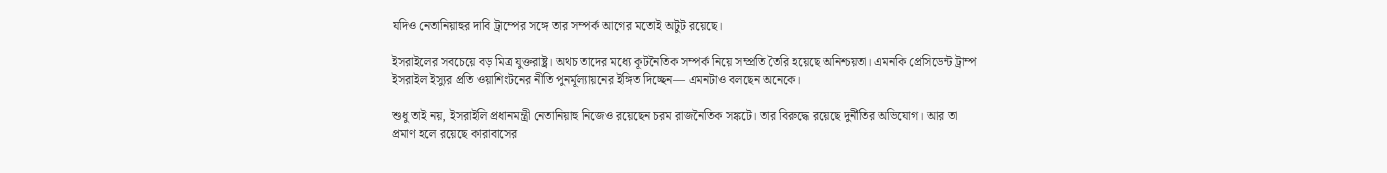যদিও নেতানিয়াহুর দাবি ট্রাম্পের সঙ্গে তার সম্পর্ক আগের মতোই অটুট রয়েছে।

ইসরাইলের সবচেয়ে বড় মিত্র যুক্তরাষ্ট্র। অথচ তাদের মধ্যে কূটনৈতিক সম্পর্ক নিয়ে সম্প্রতি তৈরি হয়েছে অনিশ্চয়তা। এমনকি প্রেসিডেন্ট ট্রাম্প ইসরাইল ইস্যুর প্রতি ওয়াশিংটনের নীতি পুনর্মূল্যায়নের ইঙ্গিত দিচ্ছেন— এমনটাও বলছেন অনেকে।

শুধু তাই নয়, ইসরাইলি প্রধানমন্ত্রী নেতানিয়াহু নিজেও রয়েছেন চরম রাজনৈতিক সঙ্কটে। তার বিরুদ্ধে রয়েছে দুর্নীতির অভিযোগ। আর তা প্রমাণ হলে রয়েছে কারাবাসের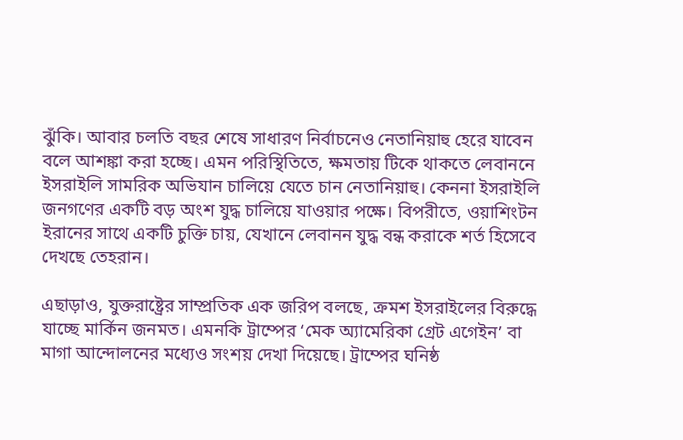ঝুঁকি। আবার চলতি বছর শেষে সাধারণ নির্বাচনেও নেতানিয়াহু হেরে যাবেন বলে আশঙ্কা করা হচ্ছে। এমন পরিস্থিতিতে, ক্ষমতায় টিকে থাকতে লেবাননে ইসরাইলি সামরিক অভিযান চালিয়ে যেতে চান নেতানিয়াহু। কেননা ইসরাইলি জনগণের একটি বড় অংশ যুদ্ধ চালিয়ে যাওয়ার পক্ষে। বিপরীতে, ওয়াশিংটন ইরানের সাথে একটি চুক্তি চায়, যেখানে লেবানন যুদ্ধ বন্ধ করাকে শর্ত হিসেবে দেখছে তেহরান।

এছাড়াও, যুক্তরাষ্ট্রের সাম্প্রতিক এক জরিপ বলছে, ক্রমশ ইসরাইলের বিরুদ্ধে যাচ্ছে মার্কিন জনমত। এমনকি ট্রাম্পের ‘মেক অ্যামেরিকা গ্রেট এগেইন’ বা মাগা আন্দোলনের মধ্যেও সংশয় দেখা দিয়েছে। ট্রাম্পের ঘনিষ্ঠ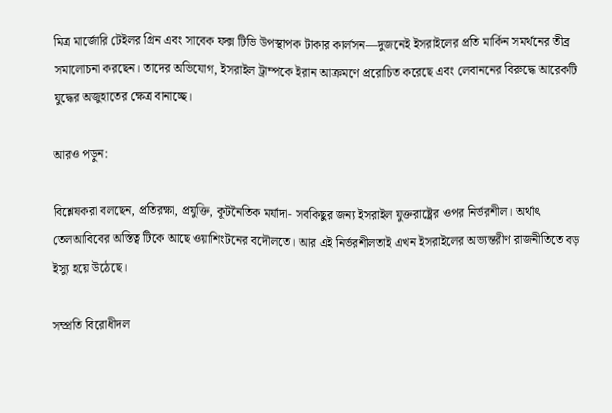মিত্র মার্জোরি টেইলর গ্রিন এবং সাবেক ফক্স টিভি উপস্থাপক টাকার কার্লসন—দুজনেই ইসরাইলের প্রতি মার্কিন সমর্থনের তীব্র সমালোচনা করছেন। তাদের অভিযোগ, ইসরাইল ট্রাম্পকে ইরান আক্রমণে প্ররোচিত করেছে এবং লেবাননের বিরুদ্ধে আরেকটি যুদ্ধের অজুহাতের ক্ষেত্র বানাচ্ছে।

আরও পড়ুন:

বিশ্লেষকরা বলছেন, প্রতিরক্ষা, প্রযুক্তি, কূটনৈতিক মর্যাদা- সবকিছুর জন্য ইসরাইল যুক্তরাষ্ট্রের ওপর নির্ভরশীল। অর্থাৎ তেলআবিবের অস্তিত্ব টিকে আছে ওয়াশিংটনের বদৌলতে। আর এই নির্ভরশীলতাই এখন ইসরাইলের অভ্যন্তরীণ রাজনীতিতে বড় ইস্যু হয়ে উঠেছে।

সম্প্রতি বিরোধীদল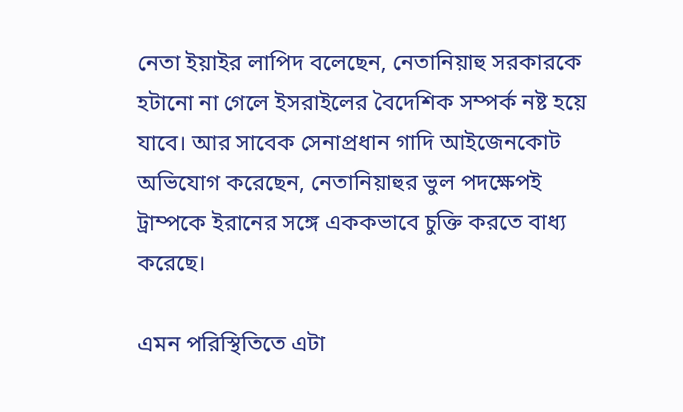নেতা ইয়াইর লাপিদ বলেছেন, নেতানিয়াহু সরকারকে হটানো না গেলে ইসরাইলের বৈদেশিক সম্পর্ক নষ্ট হয়ে যাবে। আর সাবেক সেনাপ্রধান গাদি আইজেনকোট অভিযোগ করেছেন, নেতানিয়াহুর ভুল পদক্ষেপই ট্রাম্পকে ইরানের সঙ্গে এককভাবে চুক্তি করতে বাধ্য করেছে।

এমন পরিস্থিতিতে এটা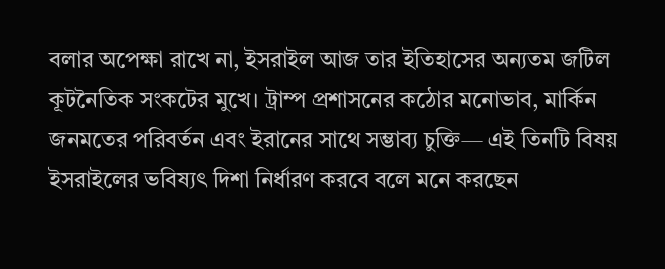বলার অপেক্ষা রাখে না, ইসরাইল আজ তার ইতিহাসের অন্যতম জটিল কূটনৈতিক সংকটের মুখে। ট্রাম্প প্রশাসনের কঠোর মনোভাব, মার্কিন জনমতের পরিবর্তন এবং ইরানের সাথে সম্ভাব্য চুক্তি— এই তিনটি বিষয় ইসরাইলের ভবিষ্যৎ দিশা নির্ধারণ করবে বলে মনে করছেন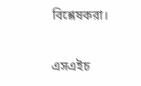বিশ্লেষকরা।

এসএইচ